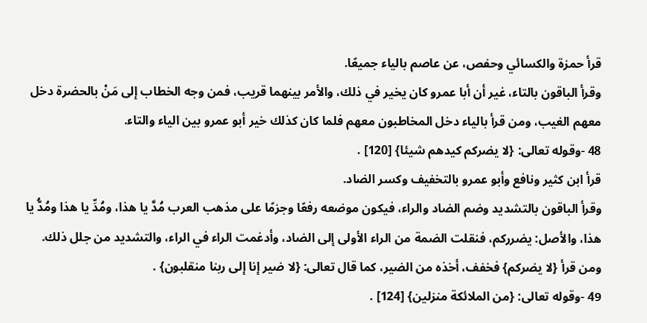قرأ حمزة والكسائي وحفص، عن عاصم بالياء جميعًا.
وقرأ الباقون بالتاء، غير أن أبا عمرو كان يخير في ذلك، والأمر بينهما قريب، فمن وجه الخطاب إلى مَنْ بالحضرة دخل معهم الغيب، ومن قرأ بالياء دخل المخاطبون معهم فلما كان كذلك خير أبو عمرو بين الياء والتاء.
48 -وقوله تعالى: {لا يضركم كيدهم شيئا} [120] .
قرأ ابن كثير ونافع وأبو عمرو بالتخفيف وكسر الضاد.
وقرأ الباقون بالتشديد وضم الضاد والراء، فيكون موضعه رفعًا وجزمًا على مذهب العرب مُدَّ يا هذا، ومُدِّ يا هذا ومُدُّ يا هذا، والأصل: يضرركم، فنقلت الضمة من الراء الأولى إلى الضاد، وأدغمت الراء في الراء، والتشديد من جلل ذلك.
ومن قرأ {لا يضركم} فخفف، أخذه من الضير، كما قال تعالى: {لا ضير إنا إلى ربنا منقلبون} .
49 -وقوله تعالى: {من الملائكة منزلين} [124] .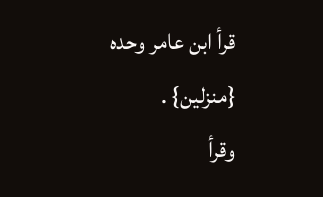قرأ ابن عامر وحده {منزلين} .
وقرأ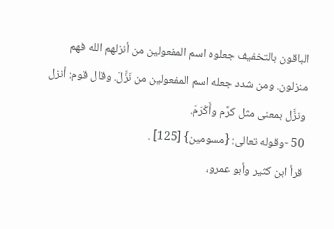الباقون بالتخفيف جعلوه اسم المفعولين من أنزلهم الله فهم منزلون. ومن شدد جعله اسم المفعولين من نَزَّلَ. وقال قوم: أنزل ونزَّل بمعنى مثل كرَّم وأَكْرَمَ.
50 -وقوله تعالى: {مسومين} [125] .
قرأ ابن كثير وأبو عمرو،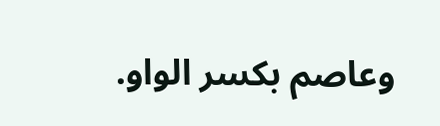وعاصم بكسر الواو.